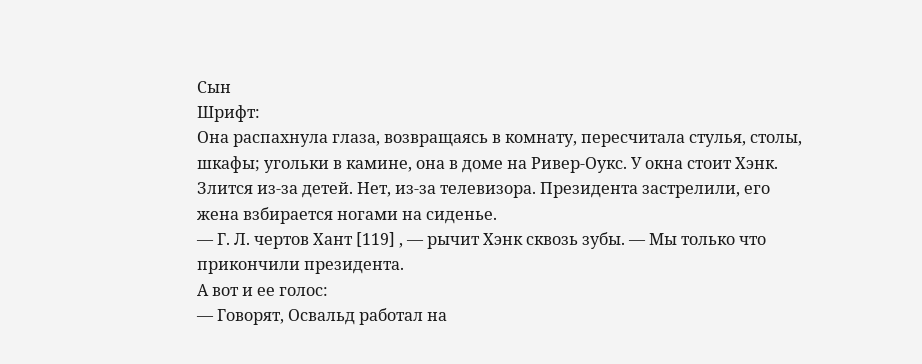Сын
Шрифт:
Она распахнула глаза, возвращаясь в комнату, пересчитала стулья, столы, шкафы; угольки в камине, она в доме на Ривер-Оукс. У окна стоит Хэнк. Злится из-за детей. Нет, из-за телевизора. Президента застрелили, его жена взбирается ногами на сиденье.
— Г. Л. чертов Хант [119] , — рычит Хэнк сквозь зубы. — Мы только что прикончили президента.
А вот и ее голос:
— Говорят, Освальд работал на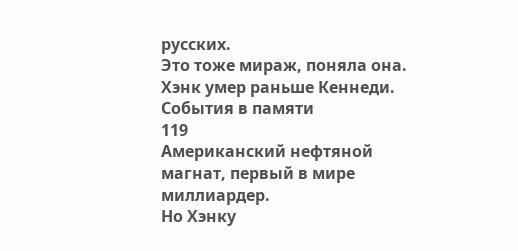русских.
Это тоже мираж, поняла она. Хэнк умер раньше Кеннеди. События в памяти
119
Американский нефтяной магнат, первый в мире миллиардер.
Но Хэнку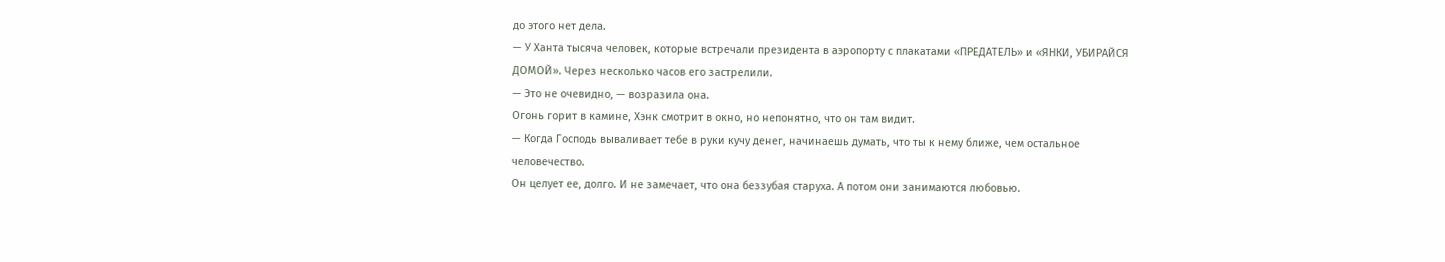до этого нет дела.
— У Ханта тысяча человек, которые встречали президента в аэропорту с плакатами «ПРЕДАТЕЛЬ» и «ЯНКИ, УБИРАЙСЯ ДОМОЙ». Через несколько часов его застрелили.
— Это не очевидно, — возразила она.
Огонь горит в камине, Хэнк смотрит в окно, но непонятно, что он там видит.
— Когда Господь вываливает тебе в руки кучу денег, начинаешь думать, что ты к нему ближе, чем остальное человечество.
Он целует ее, долго. И не замечает, что она беззубая старуха. А потом они занимаются любовью.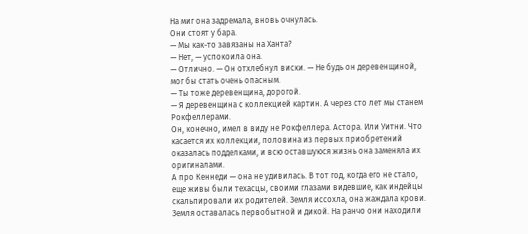На миг она задремала, вновь очнулась.
Они стоят у бара.
— Мы как-то завязаны на Ханта?
— Нет, — успокоила она.
— Отлично. — Он отхлебнул виски. — Не будь он деревенщиной, мог бы стать очень опасным.
— Ты тоже деревенщина, дорогой.
— Я деревенщина с коллекцией картин. А через сто лет мы станем Рокфеллерами.
Он, конечно, имел в виду не Рокфеллера. Астора. Или Уитни. Что касается их коллекции, половина из первых приобретений оказалась подделками, и всю оставшуюся жизнь она заменяла их оригиналами.
А про Кеннеди — она не удивилась. В тот год, когда его не стало, еще живы были техасцы, своими глазами видевшие, как индейцы скальпировали их родителей. Земля иссохла, она жаждала крови. Земля оставалась первобытной и дикой. На ранчо они находили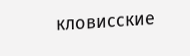кловисские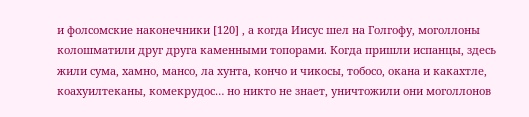и фолсомские наконечники [120] , а когда Иисус шел на Голгофу, моголлоны колошматили друг друга каменными топорами. Когда пришли испанцы, здесь жили сума, хамно, мансо, ла хунта, кончо и чикосы, тобосо, окана и какахтле, коахуилтеканы, комекрудос… но никто не знает, уничтожили они моголлонов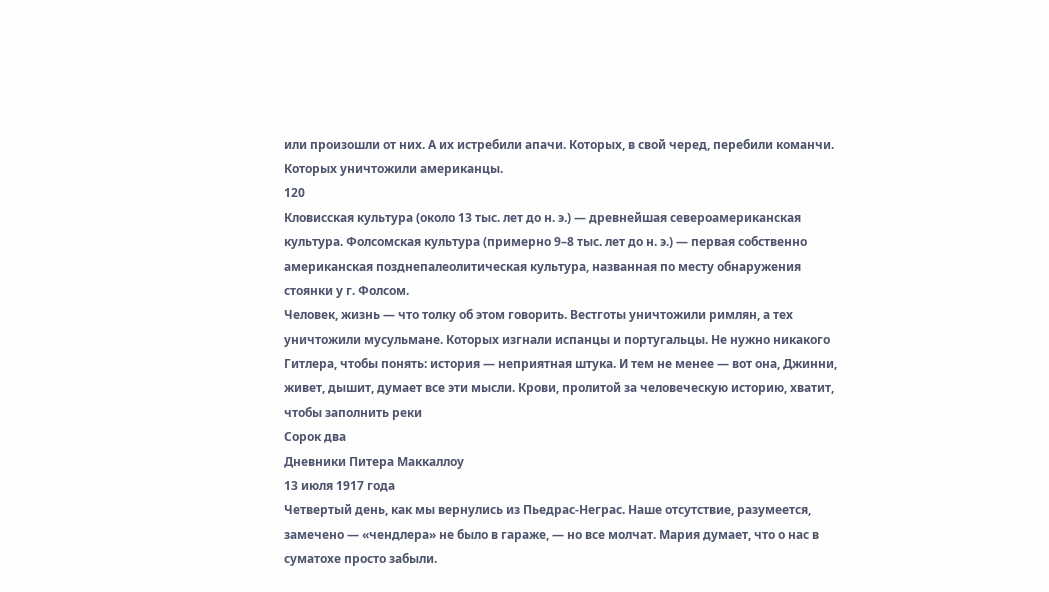или произошли от них. А их истребили апачи. Которых, в свой черед, перебили команчи. Которых уничтожили американцы.
120
Кловисская культура (около 13 тыс. лет до н. э.) — древнейшая североамериканская культура. Фолсомская культура (примерно 9–8 тыс. лет до н. э.) — первая собственно американская позднепалеолитическая культура, названная по месту обнаружения стоянки у г. Фолсом.
Человек, жизнь — что толку об этом говорить. Вестготы уничтожили римлян, а тех уничтожили мусульмане. Которых изгнали испанцы и португальцы. Не нужно никакого Гитлера, чтобы понять: история — неприятная штука. И тем не менее — вот она, Джинни, живет, дышит, думает все эти мысли. Крови, пролитой за человеческую историю, хватит, чтобы заполнить реки
Сорок два
Дневники Питера Маккаллоу
13 июля 1917 года
Четвертый день, как мы вернулись из Пьедрас-Неграс. Наше отсутствие, разумеется, замечено — «чендлера» не было в гараже, — но все молчат. Мария думает, что о нас в суматохе просто забыли.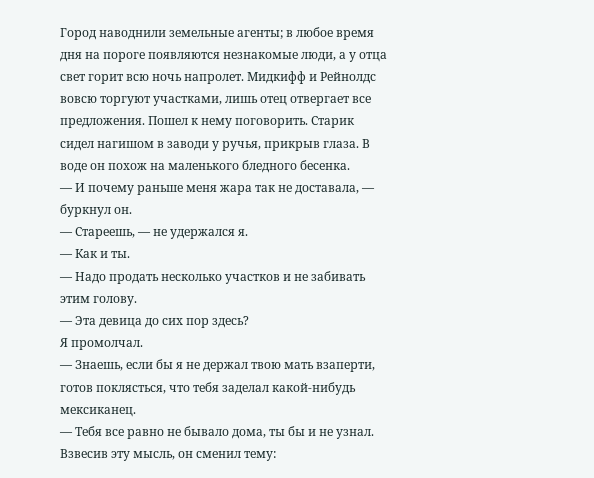Город наводнили земельные агенты; в любое время дня на пороге появляются незнакомые люди, а у отца свет горит всю ночь напролет. Мидкифф и Рейнолдс вовсю торгуют участками, лишь отец отвергает все предложения. Пошел к нему поговорить. Старик сидел нагишом в заводи у ручья, прикрыв глаза. В воде он похож на маленького бледного бесенка.
— И почему раньше меня жара так не доставала, — буркнул он.
— Стареешь, — не удержался я.
— Как и ты.
— Надо продать несколько участков и не забивать этим голову.
— Эта девица до сих пор здесь?
Я промолчал.
— Знаешь, если бы я не держал твою мать взаперти, готов поклясться, что тебя заделал какой-нибудь мексиканец.
— Тебя все равно не бывало дома, ты бы и не узнал.
Взвесив эту мысль, он сменил тему: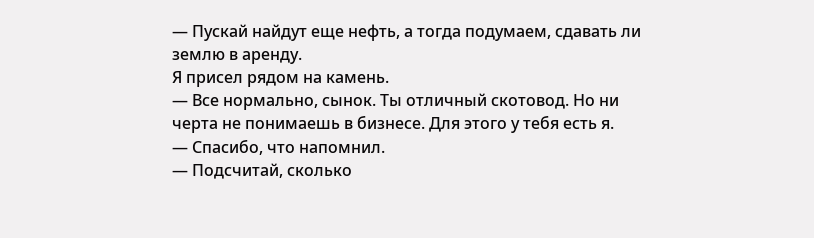— Пускай найдут еще нефть, а тогда подумаем, сдавать ли землю в аренду.
Я присел рядом на камень.
— Все нормально, сынок. Ты отличный скотовод. Но ни черта не понимаешь в бизнесе. Для этого у тебя есть я.
— Спасибо, что напомнил.
— Подсчитай, сколько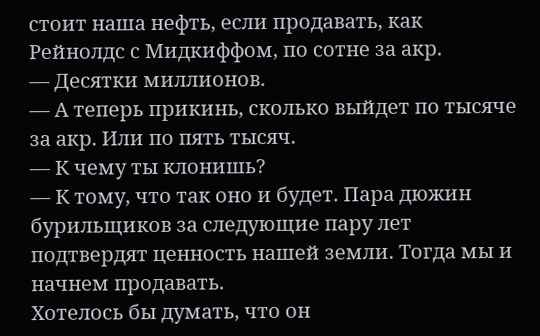стоит наша нефть, если продавать, как Рейнолдс с Мидкиффом, по сотне за акр.
— Десятки миллионов.
— А теперь прикинь, сколько выйдет по тысяче за акр. Или по пять тысяч.
— К чему ты клонишь?
— К тому, что так оно и будет. Пара дюжин бурильщиков за следующие пару лет подтвердят ценность нашей земли. Тогда мы и начнем продавать.
Хотелось бы думать, что он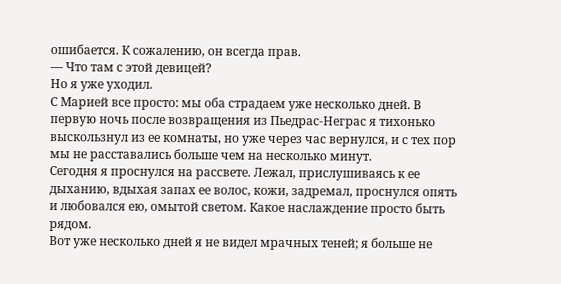ошибается. К сожалению, он всегда прав.
— Что там с этой девицей?
Но я уже уходил.
С Марией все просто: мы оба страдаем уже несколько дней. В первую ночь после возвращения из Пьедрас-Неграс я тихонько выскользнул из ее комнаты, но уже через час вернулся, и с тех пор мы не расставались больше чем на несколько минут.
Сегодня я проснулся на рассвете. Лежал, прислушиваясь к ее дыханию, вдыхая запах ее волос, кожи, задремал, проснулся опять и любовался ею, омытой светом. Какое наслаждение просто быть рядом.
Вот уже несколько дней я не видел мрачных теней; я больше не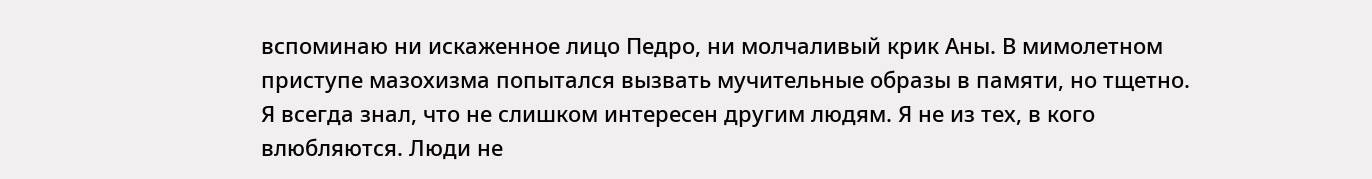вспоминаю ни искаженное лицо Педро, ни молчаливый крик Аны. В мимолетном приступе мазохизма попытался вызвать мучительные образы в памяти, но тщетно.
Я всегда знал, что не слишком интересен другим людям. Я не из тех, в кого влюбляются. Люди не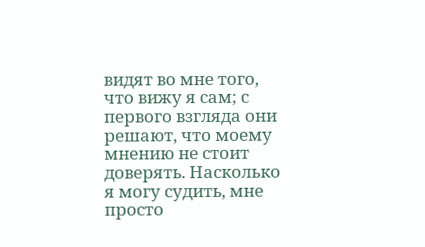видят во мне того, что вижу я сам; с первого взгляда они решают, что моему мнению не стоит доверять. Насколько я могу судить, мне просто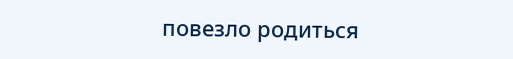повезло родиться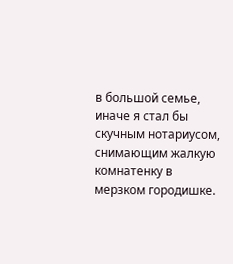в большой семье, иначе я стал бы скучным нотариусом, снимающим жалкую комнатенку в мерзком городишке.